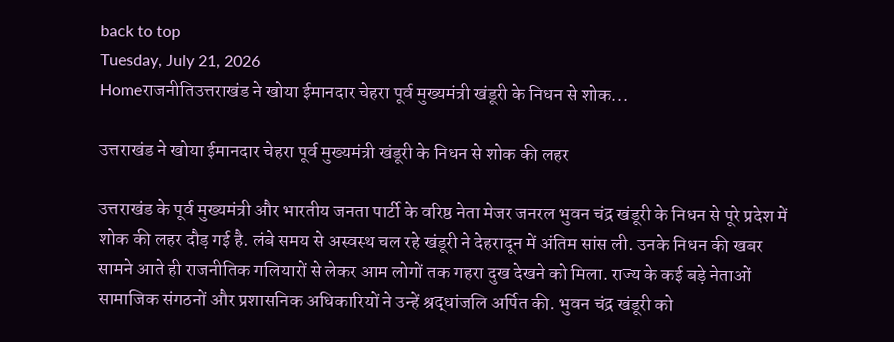back to top
Tuesday, July 21, 2026
Homeराजनीतिउत्तराखंड ने खोया ईमानदार चेहरा पूर्व मुख्यमंत्री खंडूरी के निधन से शोक...

उत्तराखंड ने खोया ईमानदार चेहरा पूर्व मुख्यमंत्री खंडूरी के निधन से शोक की लहर

उत्तराखंड के पूर्व मुख्यमंत्री और भारतीय जनता पार्टी के वरिष्ठ नेता मेजर जनरल भुवन चंद्र खंडूरी के निधन से पूरे प्रदेश में शोक की लहर दौड़ गई है. लंबे समय से अस्वस्थ चल रहे खंडूरी ने देहरादून में अंतिम सांस ली. उनके निधन की खबर सामने आते ही राजनीतिक गलियारों से लेकर आम लोगों तक गहरा दुख देखने को मिला. राज्य के कई बड़े नेताओं सामाजिक संगठनों और प्रशासनिक अधिकारियों ने उन्हें श्रद्धांजलि अर्पित की. भुवन चंद्र खंडूरी को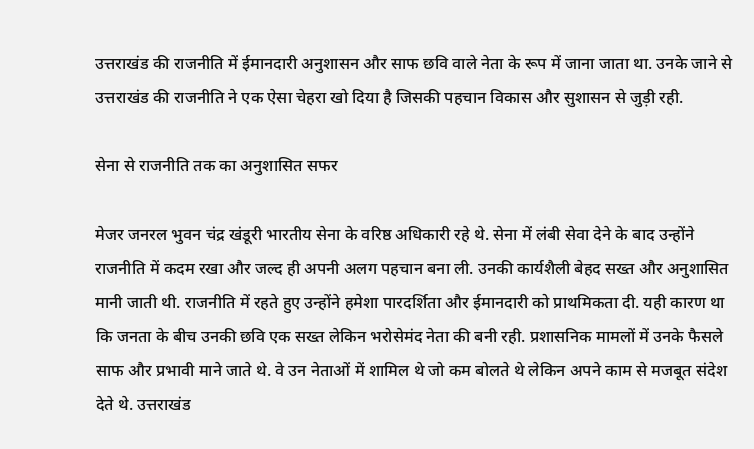उत्तराखंड की राजनीति में ईमानदारी अनुशासन और साफ छवि वाले नेता के रूप में जाना जाता था. उनके जाने से उत्तराखंड की राजनीति ने एक ऐसा चेहरा खो दिया है जिसकी पहचान विकास और सुशासन से जुड़ी रही.

सेना से राजनीति तक का अनुशासित सफर

मेजर जनरल भुवन चंद्र खंडूरी भारतीय सेना के वरिष्ठ अधिकारी रहे थे. सेना में लंबी सेवा देने के बाद उन्होंने राजनीति में कदम रखा और जल्द ही अपनी अलग पहचान बना ली. उनकी कार्यशैली बेहद सख्त और अनुशासित मानी जाती थी. राजनीति में रहते हुए उन्होंने हमेशा पारदर्शिता और ईमानदारी को प्राथमिकता दी. यही कारण था कि जनता के बीच उनकी छवि एक सख्त लेकिन भरोसेमंद नेता की बनी रही. प्रशासनिक मामलों में उनके फैसले साफ और प्रभावी माने जाते थे. वे उन नेताओं में शामिल थे जो कम बोलते थे लेकिन अपने काम से मजबूत संदेश देते थे. उत्तराखंड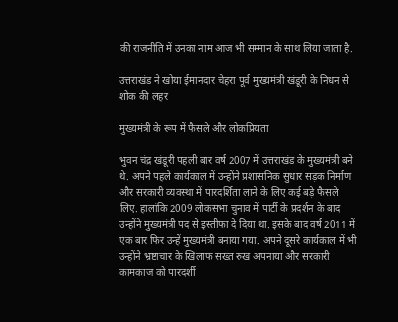की राजनीति में उनका नाम आज भी सम्मान के साथ लिया जाता है.

उत्तराखंड ने खोया ईमानदार चेहरा पूर्व मुख्यमंत्री खंडूरी के निधन से शोक की लहर

मुख्यमंत्री के रूप में फैसले और लोकप्रियता

भुवन चंद्र खंडूरी पहली बार वर्ष 2007 में उत्तराखंड के मुख्यमंत्री बने थे. अपने पहले कार्यकाल में उन्होंने प्रशासनिक सुधार सड़क निर्माण और सरकारी व्यवस्था में पारदर्शिता लाने के लिए कई बड़े फैसले लिए. हालांकि 2009 लोकसभा चुनाव में पार्टी के प्रदर्शन के बाद उन्होंने मुख्यमंत्री पद से इस्तीफा दे दिया था. इसके बाद वर्ष 2011 में एक बार फिर उन्हें मुख्यमंत्री बनाया गया. अपने दूसरे कार्यकाल में भी उन्होंने भ्रष्टाचार के खिलाफ सख्त रुख अपनाया और सरकारी कामकाज को पारदर्शी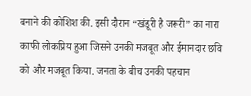बनाने की कोशिश की. इसी दौरान “खंडूरी है जरूरी” का नारा काफी लोकप्रिय हुआ जिसने उनकी मजबूत और ईमानदार छवि को और मजबूत किया. जनता के बीच उनकी पहचान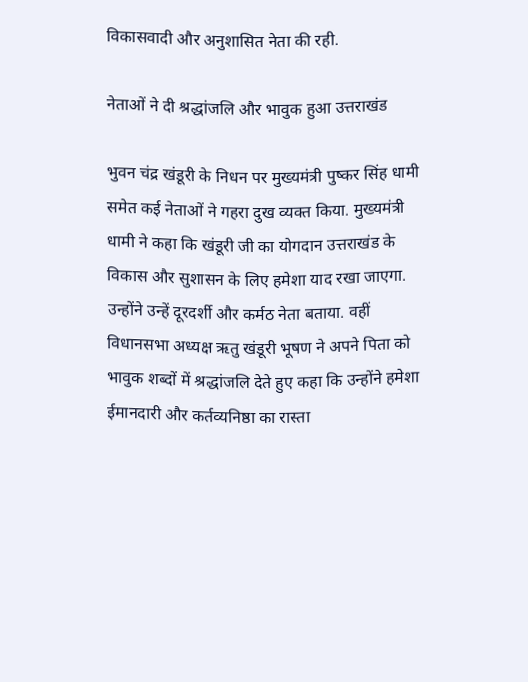विकासवादी और अनुशासित नेता की रही.

नेताओं ने दी श्रद्धांजलि और भावुक हुआ उत्तराखंड

भुवन चंद्र खंडूरी के निधन पर मुख्यमंत्री पुष्कर सिंह धामी समेत कई नेताओं ने गहरा दुख व्यक्त किया. मुख्यमंत्री धामी ने कहा कि खंडूरी जी का योगदान उत्तराखंड के विकास और सुशासन के लिए हमेशा याद रखा जाएगा. उन्होंने उन्हें दूरदर्शी और कर्मठ नेता बताया. वहीं विधानसभा अध्यक्ष ऋतु खंडूरी भूषण ने अपने पिता को भावुक शब्दों में श्रद्धांजलि देते हुए कहा कि उन्होंने हमेशा ईमानदारी और कर्तव्यनिष्ठा का रास्ता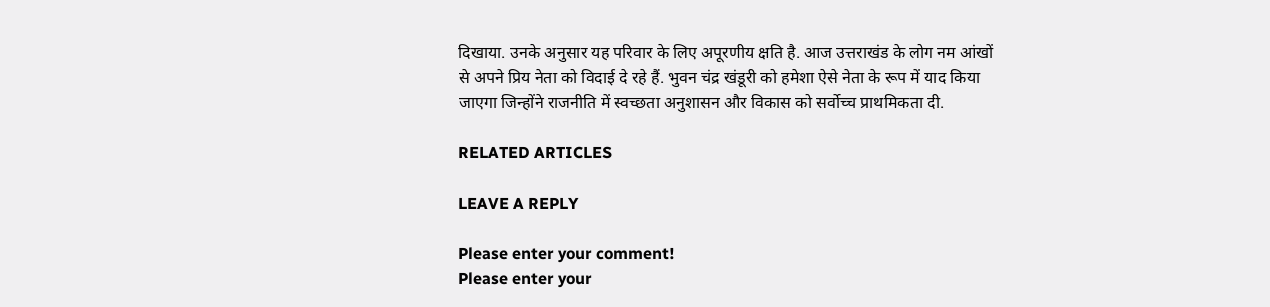दिखाया. उनके अनुसार यह परिवार के लिए अपूरणीय क्षति है. आज उत्तराखंड के लोग नम आंखों से अपने प्रिय नेता को विदाई दे रहे हैं. भुवन चंद्र खंडूरी को हमेशा ऐसे नेता के रूप में याद किया जाएगा जिन्होंने राजनीति में स्वच्छता अनुशासन और विकास को सर्वोच्च प्राथमिकता दी.

RELATED ARTICLES

LEAVE A REPLY

Please enter your comment!
Please enter your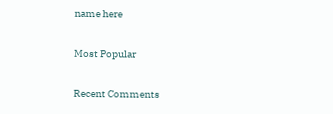name here

Most Popular

Recent Comments